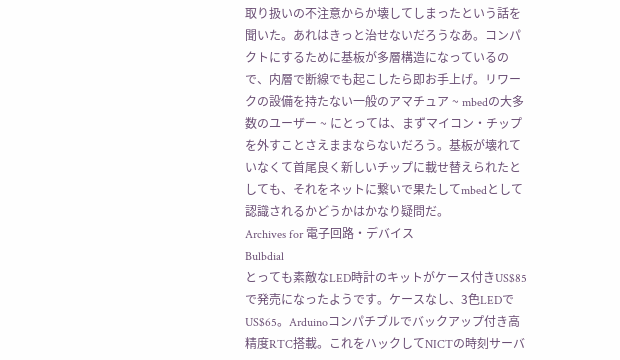取り扱いの不注意からか壊してしまったという話を聞いた。あれはきっと治せないだろうなあ。コンパクトにするために基板が多層構造になっているので、内層で断線でも起こしたら即お手上げ。リワークの設備を持たない一般のアマチュア ~ mbedの大多数のユーザー ~ にとっては、まずマイコン・チップを外すことさえままならないだろう。基板が壊れていなくて首尾良く新しいチップに載せ替えられたとしても、それをネットに繋いで果たしてmbedとして認識されるかどうかはかなり疑問だ。
Archives for 電子回路・デバイス
Bulbdial
とっても素敵なLED時計のキットがケース付きUS$85で発売になったようです。ケースなし、3色LEDでUS$65。Arduinoコンパチブルでバックアップ付き高精度RTC搭載。これをハックしてNICTの時刻サーバ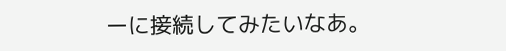ーに接続してみたいなあ。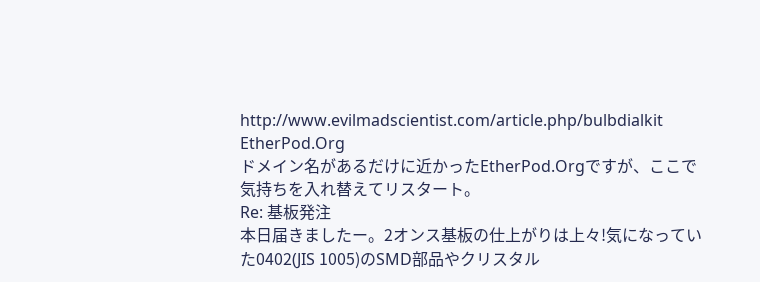http://www.evilmadscientist.com/article.php/bulbdialkit
EtherPod.Org
ドメイン名があるだけに近かったEtherPod.Orgですが、ここで気持ちを入れ替えてリスタート。
Re: 基板発注
本日届きましたー。2オンス基板の仕上がりは上々!気になっていた0402(JIS 1005)のSMD部品やクリスタル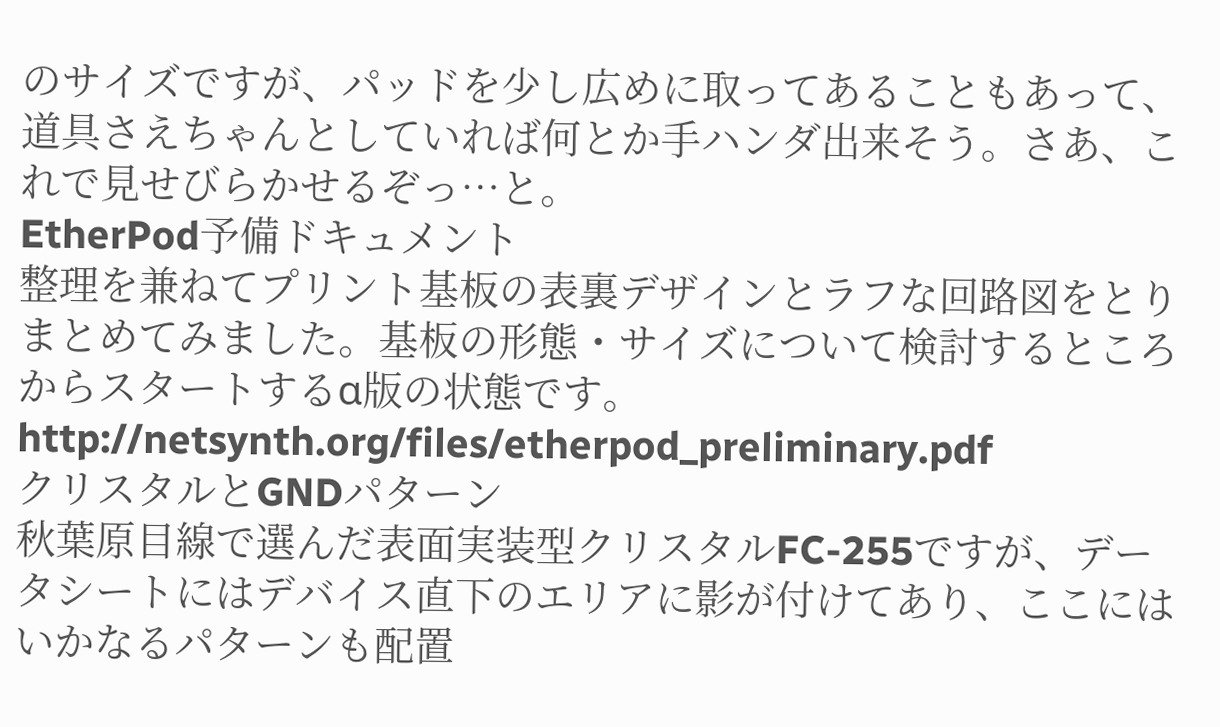のサイズですが、パッドを少し広めに取ってあることもあって、道具さえちゃんとしていれば何とか手ハンダ出来そう。さあ、これで見せびらかせるぞっ…と。
EtherPod予備ドキュメント
整理を兼ねてプリント基板の表裏デザインとラフな回路図をとりまとめてみました。基板の形態・サイズについて検討するところからスタートするα版の状態です。 http://netsynth.org/files/etherpod_preliminary.pdf
クリスタルとGNDパターン
秋葉原目線で選んだ表面実装型クリスタルFC-255ですが、データシートにはデバイス直下のエリアに影が付けてあり、ここにはいかなるパターンも配置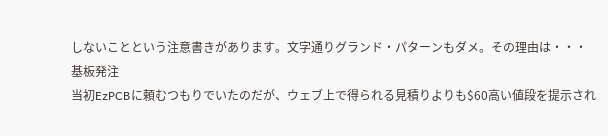しないことという注意書きがあります。文字通りグランド・パターンもダメ。その理由は・・・
基板発注
当初EzPCBに頼むつもりでいたのだが、ウェブ上で得られる見積りよりも$60高い値段を提示され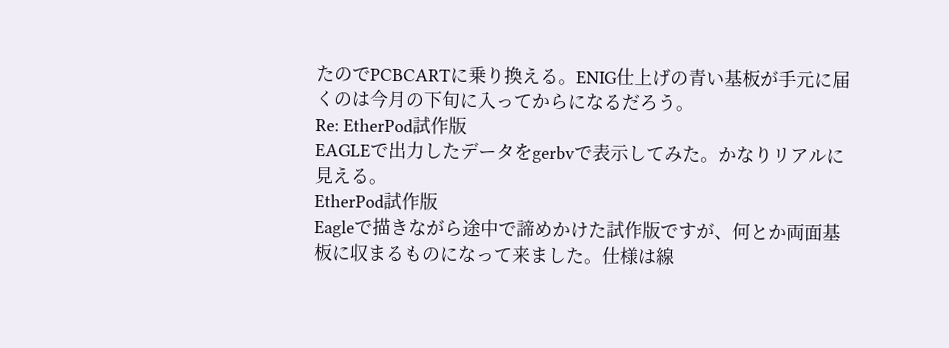たのでPCBCARTに乗り換える。ENIG仕上げの青い基板が手元に届くのは今月の下旬に入ってからになるだろう。
Re: EtherPod試作版
EAGLEで出力したデータをgerbvで表示してみた。かなりリアルに見える。
EtherPod試作版
Eagleで描きながら途中で諦めかけた試作版ですが、何とか両面基板に収まるものになって来ました。仕様は線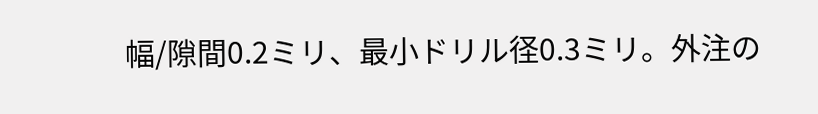幅/隙間0.2ミリ、最小ドリル径0.3ミリ。外注の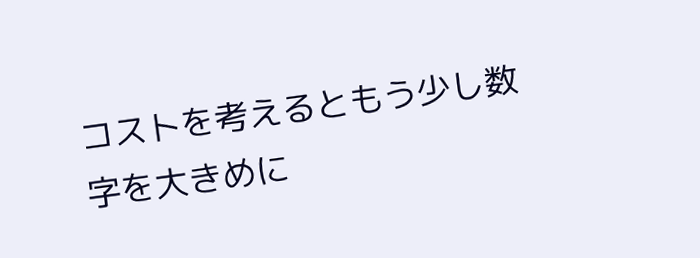コストを考えるともう少し数字を大きめに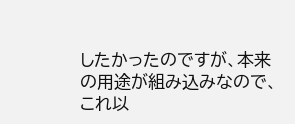したかったのですが、本来の用途が組み込みなので、これ以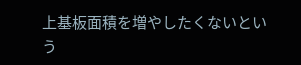上基板面積を増やしたくないという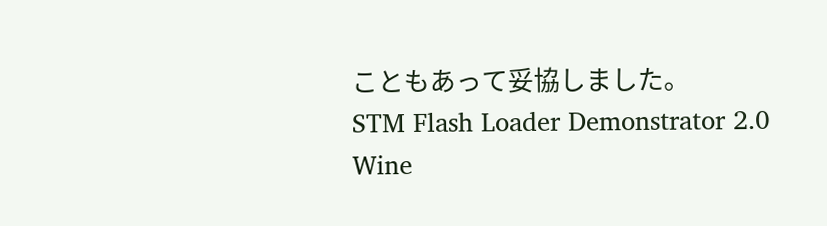こともあって妥協しました。
STM Flash Loader Demonstrator 2.0
Wine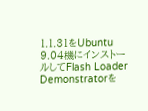1.1.31をUbuntu 9.04機にインストールしてFlash Loader Demonstratorを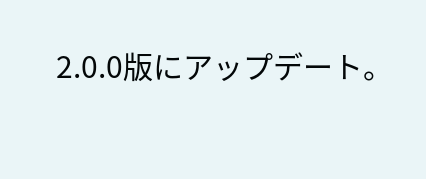2.0.0版にアップデート。